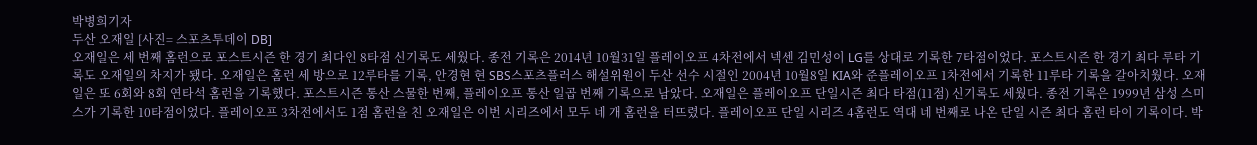박병희기자
두산 오재일 [사진= 스포츠투데이 DB]
오재일은 세 번째 홈런으로 포스트시즌 한 경기 최다인 8타점 신기록도 세웠다. 종전 기록은 2014년 10월31일 플레이오프 4차전에서 넥센 김민성이 LG를 상대로 기록한 7타점이었다. 포스트시즌 한 경기 최다 루타 기록도 오재일의 차지가 됐다. 오재일은 홈런 세 방으로 12루타를 기록, 안경현 현 SBS스포츠플러스 해설위원이 두산 선수 시절인 2004년 10월8일 KIA와 준플레이오프 1차전에서 기록한 11루타 기록을 갈아치웠다. 오재일은 또 6회와 8회 연타석 홈런을 기록했다. 포스트시즌 통산 스물한 번째, 플레이오프 통산 일곱 번째 기록으로 남았다. 오재일은 플레이오프 단일시즌 최다 타점(11점) 신기록도 세웠다. 종전 기록은 1999년 삼성 스미스가 기록한 10타점이었다. 플레이오프 3차전에서도 1점 홈런을 친 오재일은 이번 시리즈에서 모두 네 개 홈런을 터뜨렸다. 플레이오프 단일 시리즈 4홈런도 역대 네 번째로 나온 단일 시즌 최다 홈런 타이 기록이다. 박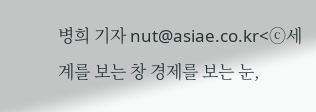병희 기자 nut@asiae.co.kr<ⓒ세계를 보는 창 경제를 보는 눈,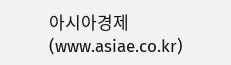아시아경제(www.asiae.co.kr)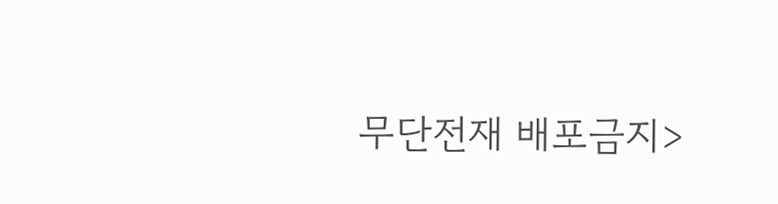무단전재 배포금지>